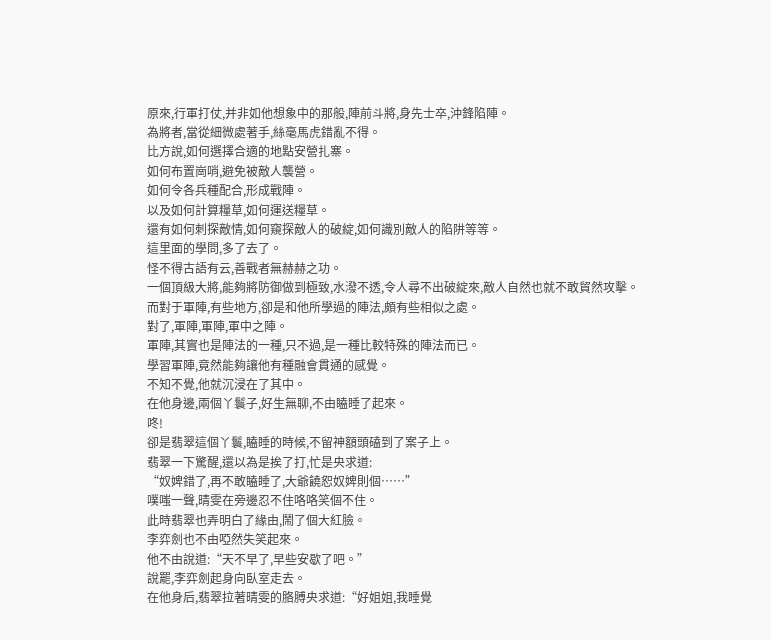原來,行軍打仗,并非如他想象中的那般,陣前斗將,身先士卒,沖鋒陷陣。
為將者,當從細微處著手,絲毫馬虎錯亂不得。
比方說,如何選擇合適的地點安營扎寨。
如何布置崗哨,避免被敵人襲營。
如何令各兵種配合,形成戰陣。
以及如何計算糧草,如何運送糧草。
還有如何刺探敵情,如何窺探敵人的破綻,如何識別敵人的陷阱等等。
這里面的學問,多了去了。
怪不得古語有云,善戰者無赫赫之功。
一個頂級大將,能夠將防御做到極致,水潑不透,令人尋不出破綻來,敵人自然也就不敢貿然攻擊。
而對于軍陣,有些地方,卻是和他所學過的陣法,頗有些相似之處。
對了,軍陣,軍陣,軍中之陣。
軍陣,其實也是陣法的一種,只不過,是一種比較特殊的陣法而已。
學習軍陣,竟然能夠讓他有種融會貫通的感覺。
不知不覺,他就沉浸在了其中。
在他身邊,兩個丫鬟子,好生無聊,不由瞌睡了起來。
咚!
卻是翡翠這個丫鬟,瞌睡的時候,不留神額頭磕到了案子上。
翡翠一下驚醒,還以為是挨了打,忙是央求道:
“奴婢錯了,再不敢瞌睡了,大爺饒恕奴婢則個……”
噗嗤一聲,晴雯在旁邊忍不住咯咯笑個不住。
此時翡翠也弄明白了緣由,鬧了個大紅臉。
李弈劍也不由啞然失笑起來。
他不由說道:“天不早了,早些安歇了吧。”
說罷,李弈劍起身向臥室走去。
在他身后,翡翠拉著晴雯的胳膊央求道:“好姐姐,我睡覺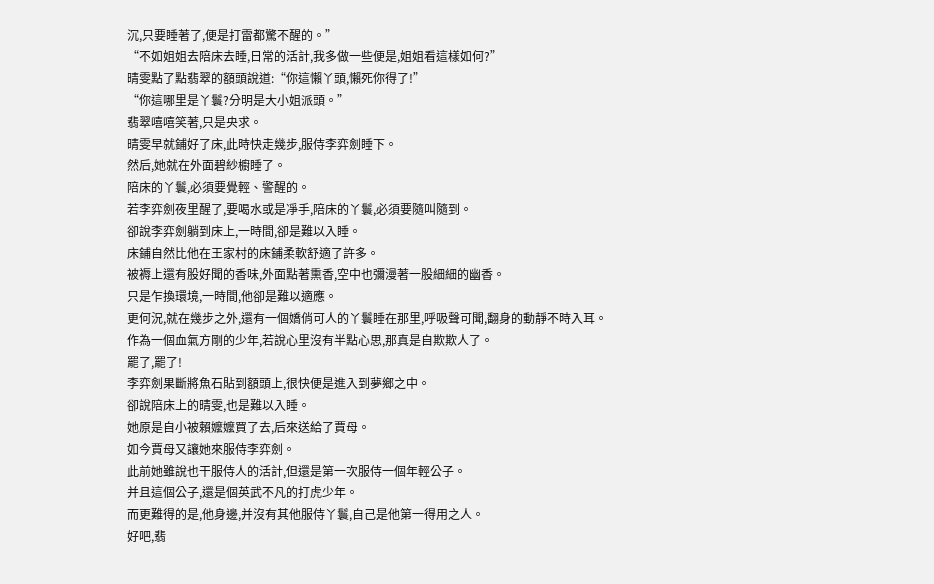沉,只要睡著了,便是打雷都驚不醒的。”
“不如姐姐去陪床去睡,日常的活計,我多做一些便是,姐姐看這樣如何?”
晴雯點了點翡翠的額頭說道:“你這懶丫頭,懶死你得了!”
“你這哪里是丫鬟?分明是大小姐派頭。”
翡翠嘻嘻笑著,只是央求。
晴雯早就鋪好了床,此時快走幾步,服侍李弈劍睡下。
然后,她就在外面碧紗櫥睡了。
陪床的丫鬟,必須要覺輕、警醒的。
若李弈劍夜里醒了,要喝水或是凈手,陪床的丫鬟,必須要隨叫隨到。
卻說李弈劍躺到床上,一時間,卻是難以入睡。
床鋪自然比他在王家村的床鋪柔軟舒適了許多。
被褥上還有股好聞的香味,外面點著熏香,空中也彌漫著一股細細的幽香。
只是乍換環境,一時間,他卻是難以適應。
更何況,就在幾步之外,還有一個嬌俏可人的丫鬟睡在那里,呼吸聲可聞,翻身的動靜不時入耳。
作為一個血氣方剛的少年,若說心里沒有半點心思,那真是自欺欺人了。
罷了,罷了!
李弈劍果斷將魚石貼到額頭上,很快便是進入到夢鄉之中。
卻說陪床上的晴雯,也是難以入睡。
她原是自小被賴嬤嬤買了去,后來送給了賈母。
如今賈母又讓她來服侍李弈劍。
此前她雖說也干服侍人的活計,但還是第一次服侍一個年輕公子。
并且這個公子,還是個英武不凡的打虎少年。
而更難得的是,他身邊,并沒有其他服侍丫鬟,自己是他第一得用之人。
好吧,翡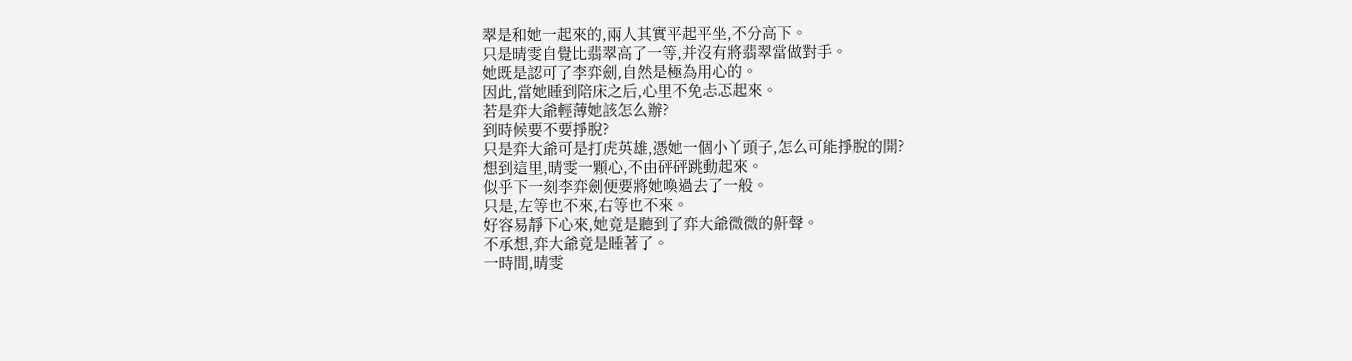翠是和她一起來的,兩人其實平起平坐,不分高下。
只是晴雯自覺比翡翠高了一等,并沒有將翡翠當做對手。
她既是認可了李弈劍,自然是極為用心的。
因此,當她睡到陪床之后,心里不免忐忑起來。
若是弈大爺輕薄她該怎么辦?
到時候要不要掙脫?
只是弈大爺可是打虎英雄,憑她一個小丫頭子,怎么可能掙脫的開?
想到這里,晴雯一顆心,不由砰砰跳動起來。
似乎下一刻李弈劍便要將她喚過去了一般。
只是,左等也不來,右等也不來。
好容易靜下心來,她竟是聽到了弈大爺微微的鼾聲。
不承想,弈大爺竟是睡著了。
一時間,晴雯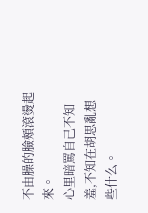不由臊的臉頰滾燙起來。
心里暗罵自己不知羞,不知在胡思亂想些什么。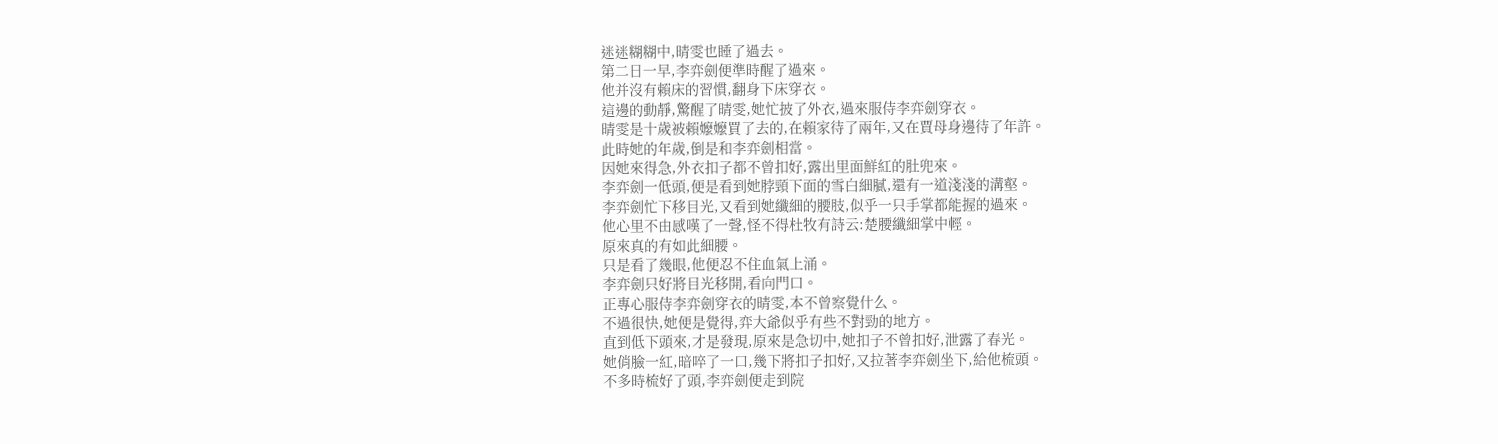迷迷糊糊中,晴雯也睡了過去。
第二日一早,李弈劍便準時醒了過來。
他并沒有賴床的習慣,翻身下床穿衣。
這邊的動靜,驚醒了晴雯,她忙披了外衣,過來服侍李弈劍穿衣。
晴雯是十歲被賴嬤嬤買了去的,在賴家待了兩年,又在賈母身邊待了年許。
此時她的年歲,倒是和李弈劍相當。
因她來得急,外衣扣子都不曾扣好,露出里面鮮紅的肚兜來。
李弈劍一低頭,便是看到她脖頸下面的雪白細膩,還有一道淺淺的溝壑。
李弈劍忙下移目光,又看到她纖細的腰肢,似乎一只手掌都能握的過來。
他心里不由感嘆了一聲,怪不得杜牧有詩云:楚腰纖細掌中輕。
原來真的有如此細腰。
只是看了幾眼,他便忍不住血氣上涌。
李弈劍只好將目光移開,看向門口。
正專心服侍李弈劍穿衣的晴雯,本不曾察覺什么。
不過很快,她便是覺得,弈大爺似乎有些不對勁的地方。
直到低下頭來,才是發現,原來是急切中,她扣子不曾扣好,泄露了春光。
她俏臉一紅,暗啐了一口,幾下將扣子扣好,又拉著李弈劍坐下,給他梳頭。
不多時梳好了頭,李弈劍便走到院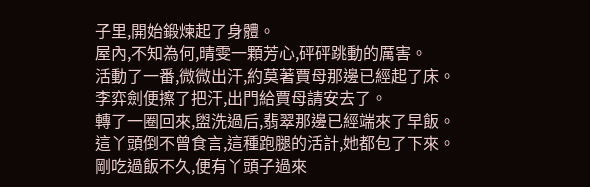子里,開始鍛煉起了身體。
屋內,不知為何,晴雯一顆芳心,砰砰跳動的厲害。
活動了一番,微微出汗,約莫著賈母那邊已經起了床。
李弈劍便擦了把汗,出門給賈母請安去了。
轉了一圈回來,盥洗過后,翡翠那邊已經端來了早飯。
這丫頭倒不曾食言,這種跑腿的活計,她都包了下來。
剛吃過飯不久,便有丫頭子過來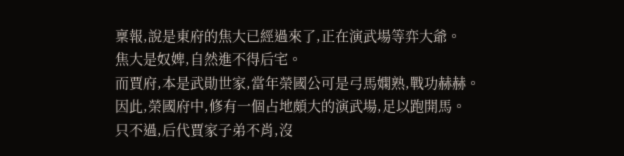稟報,說是東府的焦大已經過來了,正在演武場等弈大爺。
焦大是奴婢,自然進不得后宅。
而賈府,本是武勛世家,當年榮國公可是弓馬嫻熟,戰功赫赫。
因此,榮國府中,修有一個占地頗大的演武場,足以跑開馬。
只不過,后代賈家子弟不肖,沒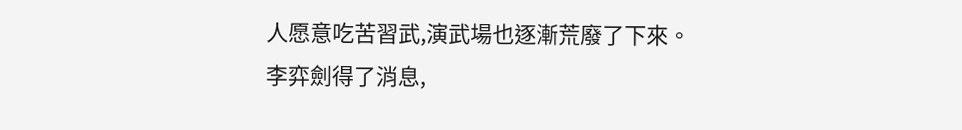人愿意吃苦習武,演武場也逐漸荒廢了下來。
李弈劍得了消息,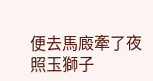便去馬廄牽了夜照玉獅子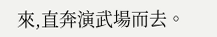來,直奔演武場而去。